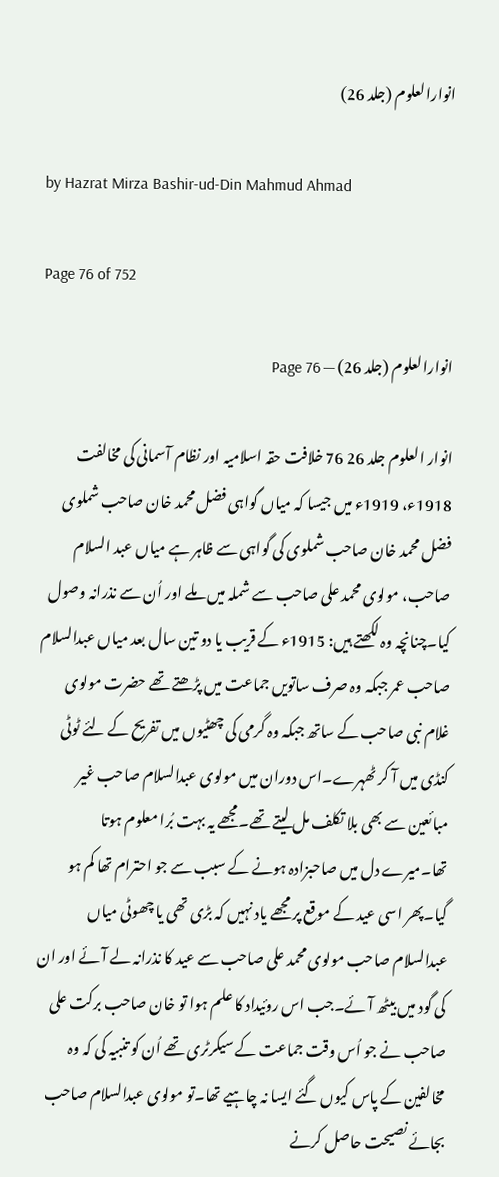انوارالعلوم (جلد 26)

by Hazrat Mirza Bashir-ud-Din Mahmud Ahmad

Page 76 of 752

انوارالعلوم (جلد 26) — Page 76

انوار العلوم جلد 26 76 خلافت حقہ اسلامیہ اور نظام آسمانی کی مخالفت 1918ء، 1919ء میں جیسا کہ میاں گواہی فضل محمد خان صاحب شملوی فضل محمد خان صاحب شملوی کی گواہی سے ظاہر ہے میاں عبد السلام صاحب، مولوی محمد علی صاحب سے شملہ میں ملے اور اُن سے نذرانہ وصول کیا۔چنانچہ وہ لکھتے ہیں: 1915ء کے قریب یا دو تین سال بعد میاں عبدالسلام صاحب عمر جبکہ وہ صرف ساتویں جماعت میں پڑھتے تھے حضرت مولوی غلام نبی صاحب کے ساتھ جبکہ وہ گرمی کی چھٹیوں میں تفریح کے لئے ٹوٹی کنڈی میں آ کر ٹھہرے۔اس دوران میں مولوی عبدالسلام صاحب غیر مبائعین سے بھی بلا تکلف مل لیتے تھے۔مجھے یہ بہت بُرا معلوم ہوتا تھا۔میرے دل میں صاحبزادہ ہونے کے سبب سے جو احترام تھا کم ہو گیا۔پھر اسی عید کے موقع پر مجھے یاد نہیں کہ بڑی تھی یا چھوٹی میاں عبدالسلام صاحب مولوی محمد علی صاحب سے عید کا نذرانہ لے آئے اور ان کی گود میں بیٹھ آئے۔جب اس روئیداد کا علم ہوا تو خان صاحب برکت علی صاحب نے جو اُس وقت جماعت کے سیکرٹری تھے اُن کو تنبیہ کی کہ وہ مخالفین کے پاس کیوں گئے ایسا نہ چاہیے تھا۔تو مولوی عبدالسلام صاحب بجائے نصیحت حاصل کرنے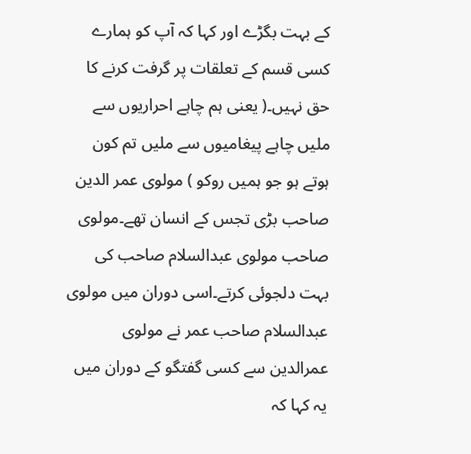کے بہت بگڑے اور کہا کہ آپ کو ہمارے کسی قسم کے تعلقات پر گرفت کرنے کا حق نہیں۔( یعنی ہم چاہے احراریوں سے ملیں چاہے پیغامیوں سے ملیں تم کون ہوتے ہو جو ہمیں روکو ) مولوی عمر الدین صاحب بڑی تجس کے انسان تھے۔مولوی صاحب مولوی عبدالسلام صاحب کی بہت دلجوئی کرتے۔اسی دوران میں مولوی عبدالسلام صاحب عمر نے مولوی عمرالدین سے کسی گفتگو کے دوران میں یہ کہا کہ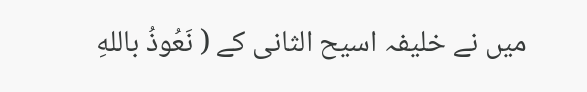میں نے خلیفہ اسیح الثانی کے ( نَعُوذُ باللهِ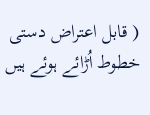( قابل اعتراض دستی خطوط اُڑائے ہوئے ہیں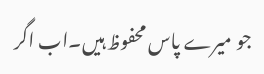جو میرے پاس محفوظ ہیں۔اب اگر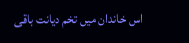اس خاندان میں تخم دیانت باقی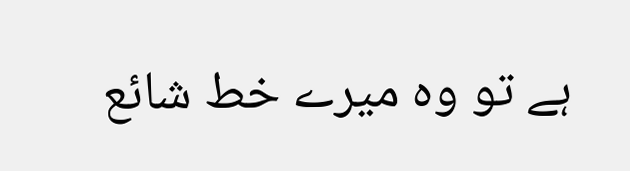ہے تو وہ میرے خط شائع